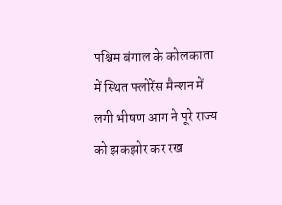पश्चिम बंगाल के कोलकाता में स्थित फ्लोरेंस मैन्शन में लगी भीषण आग ने पूरे राज्य को झकझोर कर रख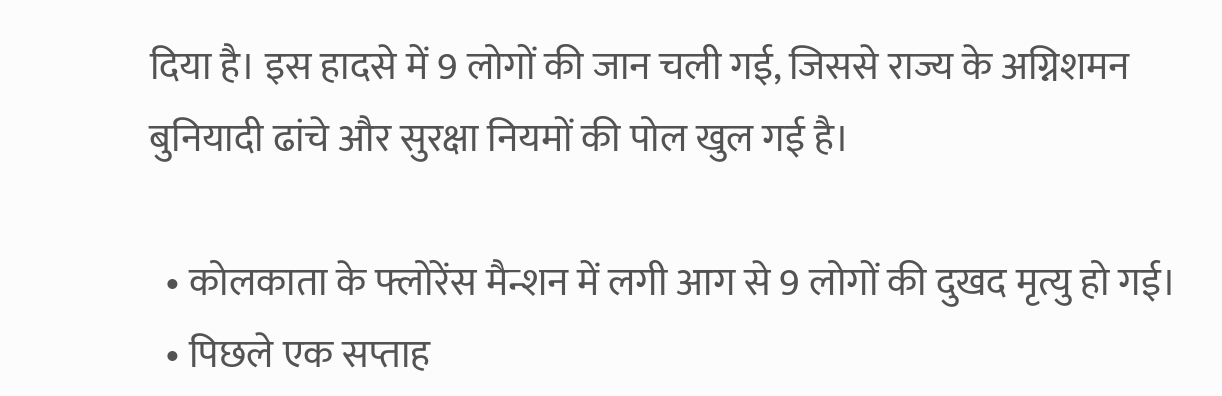दिया है। इस हादसे में 9 लोगों की जान चली गई, जिससे राज्य के अग्निशमन बुनियादी ढांचे और सुरक्षा नियमों की पोल खुल गई है।

  • कोलकाता के फ्लोरेंस मैन्शन में लगी आग से 9 लोगों की दुखद मृत्यु हो गई।
  • पिछले एक सप्ताह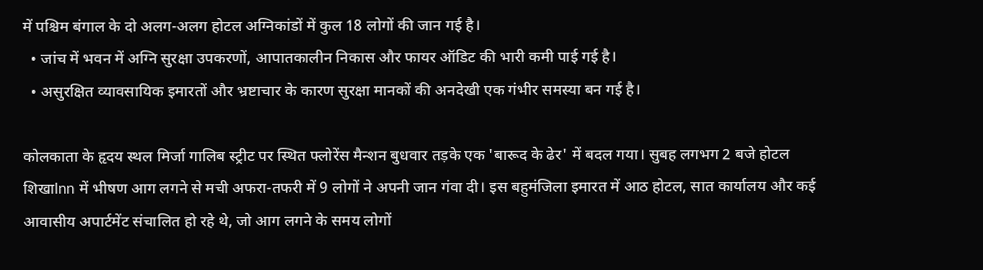में पश्चिम बंगाल के दो अलग-अलग होटल अग्निकांडों में कुल 18 लोगों की जान गई है।
  • जांच में भवन में अग्नि सुरक्षा उपकरणों, आपातकालीन निकास और फायर ऑडिट की भारी कमी पाई गई है।
  • असुरक्षित व्यावसायिक इमारतों और भ्रष्टाचार के कारण सुरक्षा मानकों की अनदेखी एक गंभीर समस्या बन गई है।

कोलकाता के हृदय स्थल मिर्जा गालिब स्ट्रीट पर स्थित फ्लोरेंस मैन्शन बुधवार तड़के एक 'बारूद के ढेर' में बदल गया। सुबह लगभग 2 बजे होटल शिखाInn में भीषण आग लगने से मची अफरा-तफरी में 9 लोगों ने अपनी जान गंवा दी। इस बहुमंजिला इमारत में आठ होटल, सात कार्यालय और कई आवासीय अपार्टमेंट संचालित हो रहे थे, जो आग लगने के समय लोगों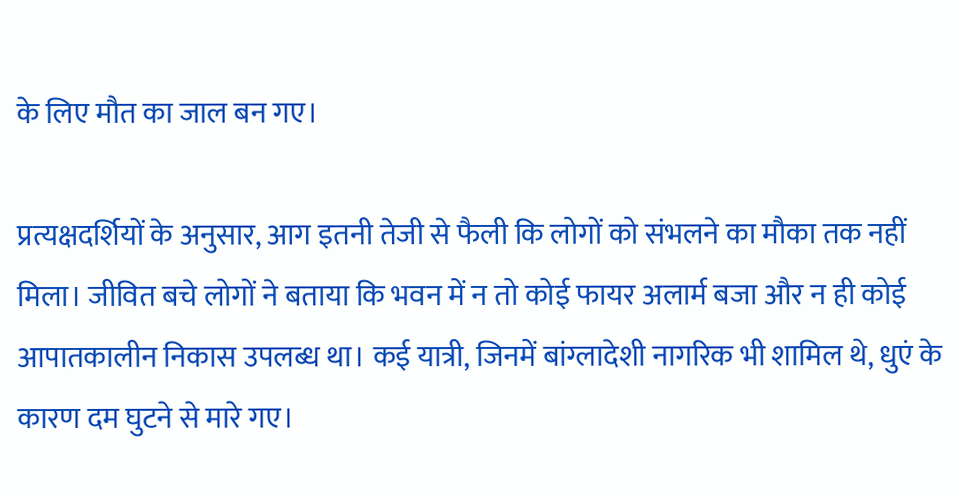के लिए मौत का जाल बन गए।

प्रत्यक्षदर्शियों के अनुसार, आग इतनी तेजी से फैली कि लोगों को संभलने का मौका तक नहीं मिला। जीवित बचे लोगों ने बताया कि भवन में न तो कोई फायर अलार्म बजा और न ही कोई आपातकालीन निकास उपलब्ध था। कई यात्री, जिनमें बांग्लादेशी नागरिक भी शामिल थे, धुएं के कारण दम घुटने से मारे गए।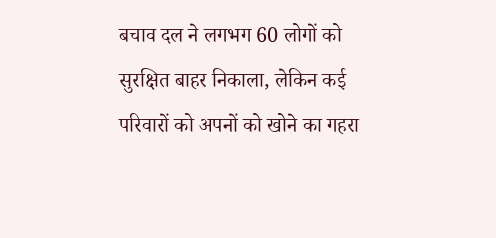बचाव दल ने लगभग 60 लोगों को सुरक्षित बाहर निकाला, लेकिन कई परिवारों को अपनों को खोने का गहरा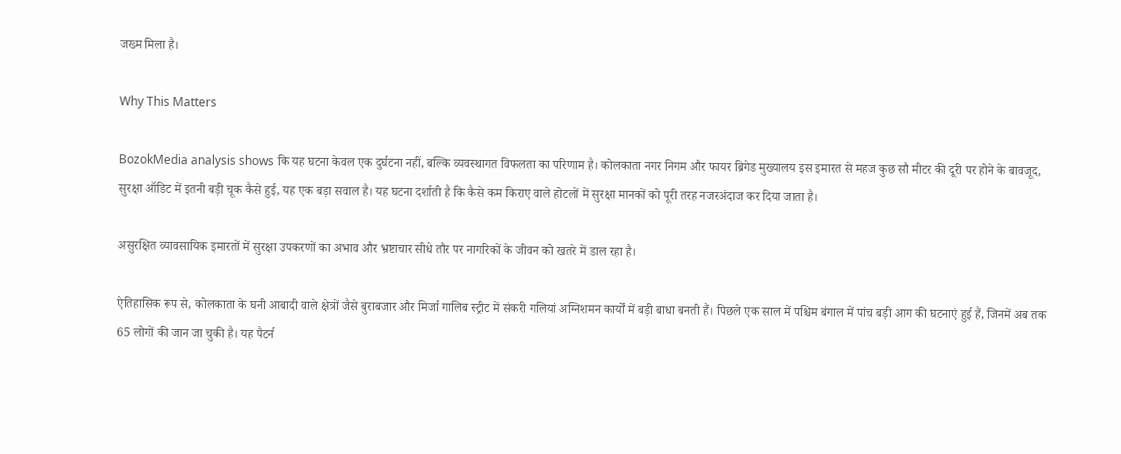जख्म मिला है।

Why This Matters

BozokMedia analysis shows कि यह घटना केवल एक दुर्घटना नहीं, बल्कि व्यवस्थागत विफलता का परिणाम है। कोलकाता नगर निगम और फायर ब्रिगेड मुख्यालय इस इमारत से महज कुछ सौ मीटर की दूरी पर होने के बावजूद, सुरक्षा ऑडिट में इतनी बड़ी चूक कैसे हुई, यह एक बड़ा सवाल है। यह घटना दर्शाती है कि कैसे कम किराए वाले होटलों में सुरक्षा मानकों को पूरी तरह नजरअंदाज कर दिया जाता है।

असुरक्षित व्यावसायिक इमारतों में सुरक्षा उपकरणों का अभाव और भ्रष्टाचार सीधे तौर पर नागरिकों के जीवन को खतरे में डाल रहा है।

ऐतिहासिक रूप से, कोलकाता के घनी आबादी वाले क्षेत्रों जैसे बुराबजार और मिर्जा गालिब स्ट्रीट में संकरी गलियां अग्निशमन कार्यों में बड़ी बाधा बनती हैं। पिछले एक साल में पश्चिम बंगाल में पांच बड़ी आग की घटनाएं हुई हैं, जिनमें अब तक 65 लोगों की जान जा चुकी है। यह पैटर्न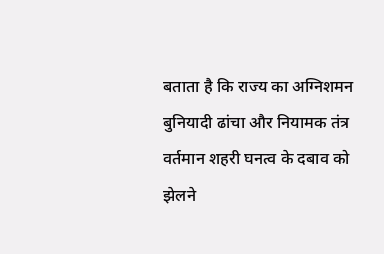बताता है कि राज्य का अग्निशमन बुनियादी ढांचा और नियामक तंत्र वर्तमान शहरी घनत्व के दबाव को झेलने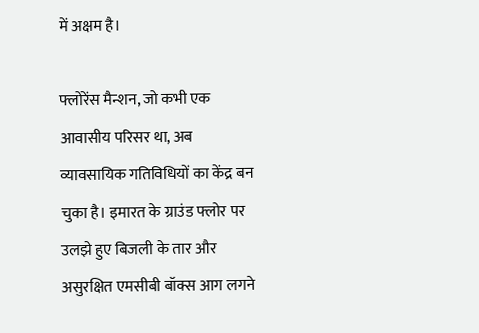में अक्षम है।

फ्लोरेंस मैन्शन, जो कभी एक आवासीय परिसर था, अब व्यावसायिक गतिविधियों का केंद्र बन चुका है। इमारत के ग्राउंड फ्लोर पर उलझे हुए बिजली के तार और असुरक्षित एमसीबी बॉक्स आग लगने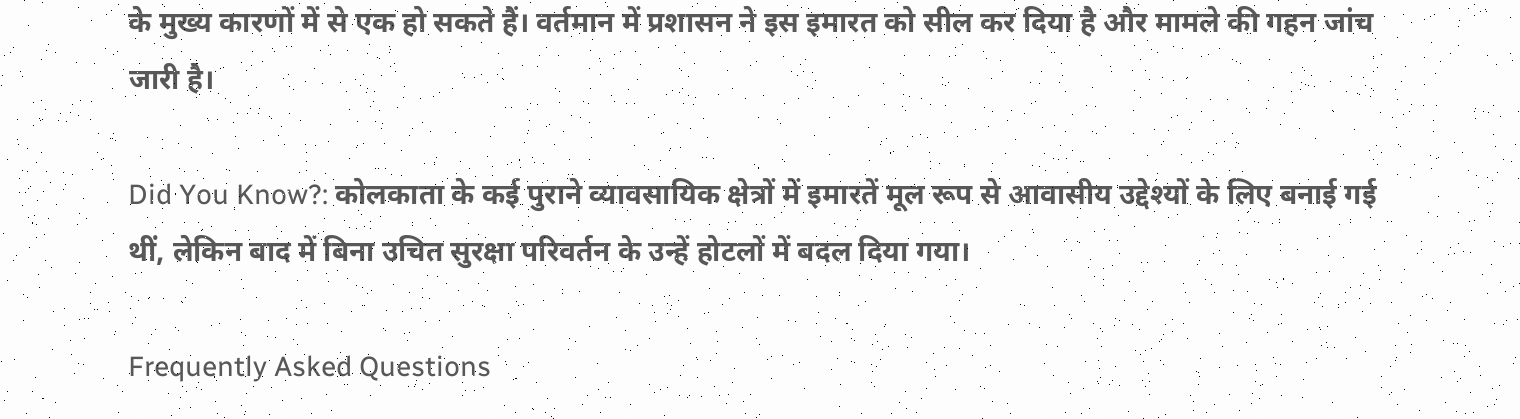के मुख्य कारणों में से एक हो सकते हैं। वर्तमान में प्रशासन ने इस इमारत को सील कर दिया है और मामले की गहन जांच जारी है।

Did You Know?: कोलकाता के कई पुराने व्यावसायिक क्षेत्रों में इमारतें मूल रूप से आवासीय उद्देश्यों के लिए बनाई गई थीं, लेकिन बाद में बिना उचित सुरक्षा परिवर्तन के उन्हें होटलों में बदल दिया गया।

Frequently Asked Questions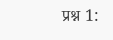प्रश्न 1: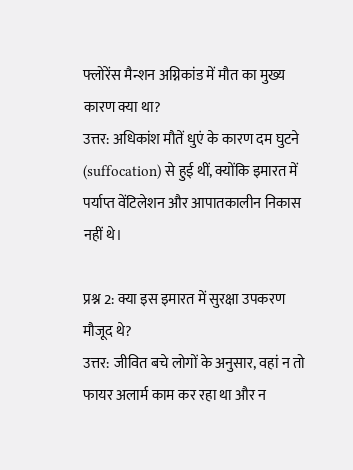फ्लोरेंस मैन्शन अग्निकांड में मौत का मुख्य कारण क्या था?
उत्तर: अधिकांश मौतें धुएं के कारण दम घुटने (suffocation) से हुई थीं, क्योंकि इमारत में पर्याप्त वेंटिलेशन और आपातकालीन निकास नहीं थे।

प्रश्न 2: क्या इस इमारत में सुरक्षा उपकरण मौजूद थे?
उत्तर: जीवित बचे लोगों के अनुसार, वहां न तो फायर अलार्म काम कर रहा था और न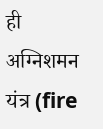ही अग्निशमन यंत्र (fire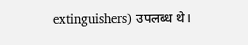extinguishers) उपलब्ध थे।